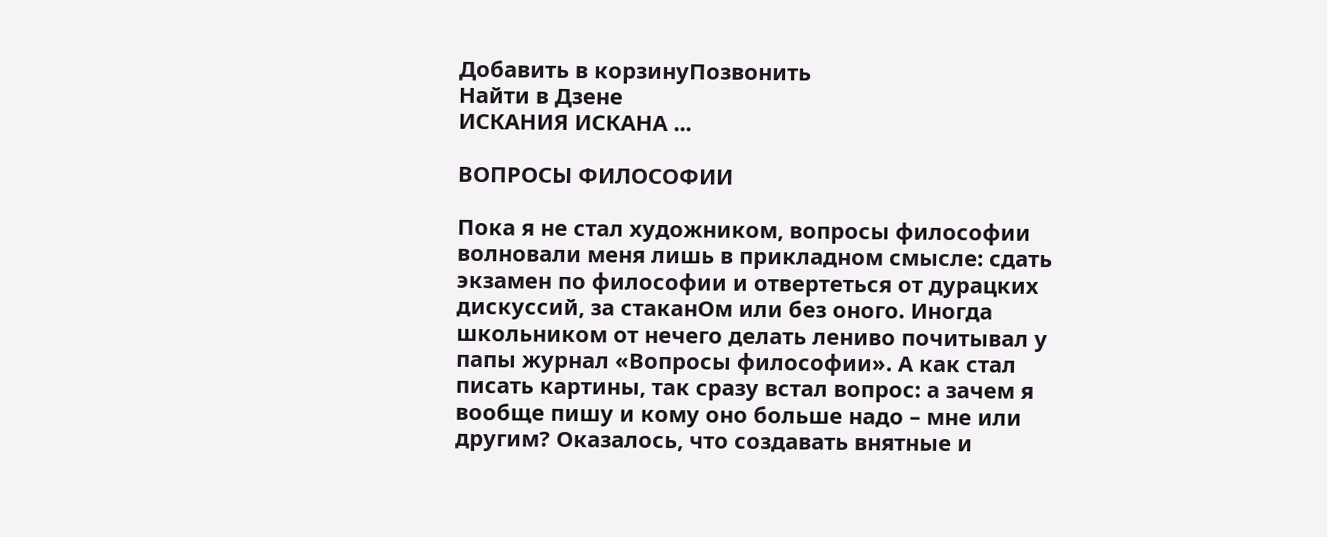Добавить в корзинуПозвонить
Найти в Дзене
ИСКАНИЯ ИСКАНА ...

ВОПРОСЫ ФИЛОСОФИИ

Пока я не стал художником, вопросы философии волновали меня лишь в прикладном смысле: сдать экзамен по философии и отвертеться от дурацких дискуссий, за стаканОм или без оного. Иногда школьником от нечего делать лениво почитывал у папы журнал «Вопросы философии». А как стал писать картины, так сразу встал вопрос: а зачем я вообще пишу и кому оно больше надо – мне или другим? Оказалось, что создавать внятные и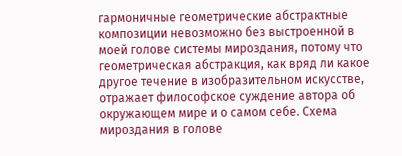гармоничные геометрические абстрактные композиции невозможно без выстроенной в моей голове системы мироздания, потому что геометрическая абстракция, как вряд ли какое другое течение в изобразительном искусстве, отражает философское суждение автора об окружающем мире и о самом себе. Схема мироздания в голове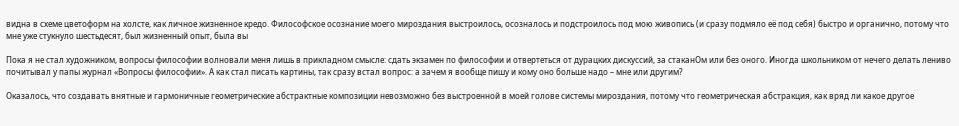видна в схеме цветоформ на холсте, как личное жизненное кредо. Философское осознание моего мироздания выстроилось, осозналось и подстроилось под мою живопись (и сразу подмяло её под себя) быстро и органично, потому что мне уже стукнуло шестьдесят, был жизненный опыт, была вы

Пока я не стал художником, вопросы философии волновали меня лишь в прикладном смысле: сдать экзамен по философии и отвертеться от дурацких дискуссий, за стаканОм или без оного. Иногда школьником от нечего делать лениво почитывал у папы журнал «Вопросы философии». А как стал писать картины, так сразу встал вопрос: а зачем я вообще пишу и кому оно больше надо – мне или другим?

Оказалось, что создавать внятные и гармоничные геометрические абстрактные композиции невозможно без выстроенной в моей голове системы мироздания, потому что геометрическая абстракция, как вряд ли какое другое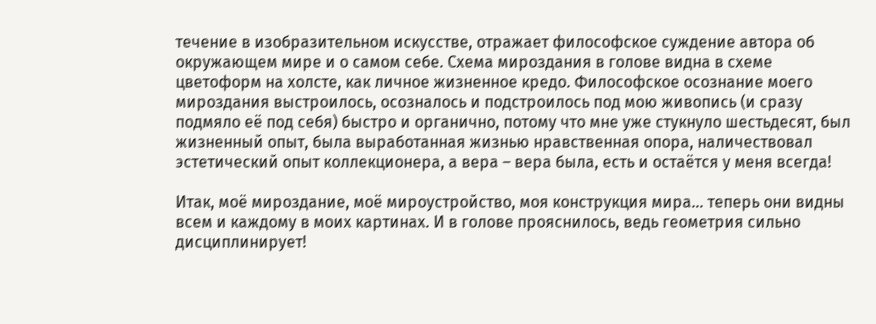течение в изобразительном искусстве, отражает философское суждение автора об окружающем мире и о самом себе. Схема мироздания в голове видна в схеме цветоформ на холсте, как личное жизненное кредо. Философское осознание моего мироздания выстроилось, осозналось и подстроилось под мою живопись (и сразу подмяло её под себя) быстро и органично, потому что мне уже стукнуло шестьдесят, был жизненный опыт, была выработанная жизнью нравственная опора, наличествовал эстетический опыт коллекционера, а вера – вера была, есть и остаётся у меня всегда!

Итак, моё мироздание, моё мироустройство, моя конструкция мира… теперь они видны всем и каждому в моих картинах. И в голове прояснилось, ведь геометрия сильно дисциплинирует!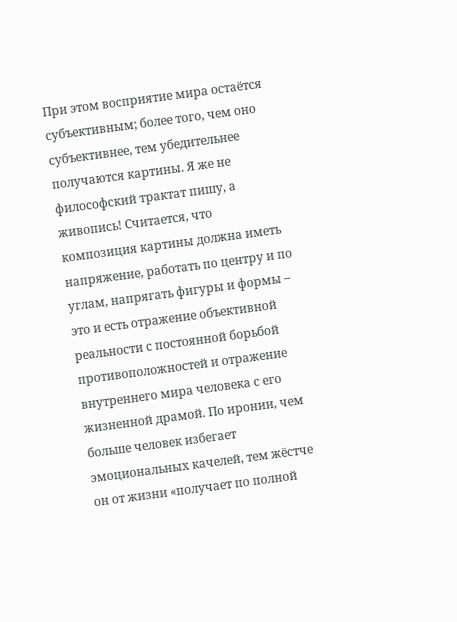При этом восприятие мира остаётся субъективным; более того, чем оно субъективнее, тем убедительнее получаются картины. Я же не философский трактат пишу, а живопись! Считается, что композиция картины должна иметь напряжение, работать по центру и по углам, напрягать фигуры и формы – это и есть отражение объективной реальности с постоянной борьбой противоположностей и отражение внутреннего мира человека с его жизненной драмой. По иронии, чем больше человек избегает эмоциональных качелей, тем жёстче он от жизни «получает по полной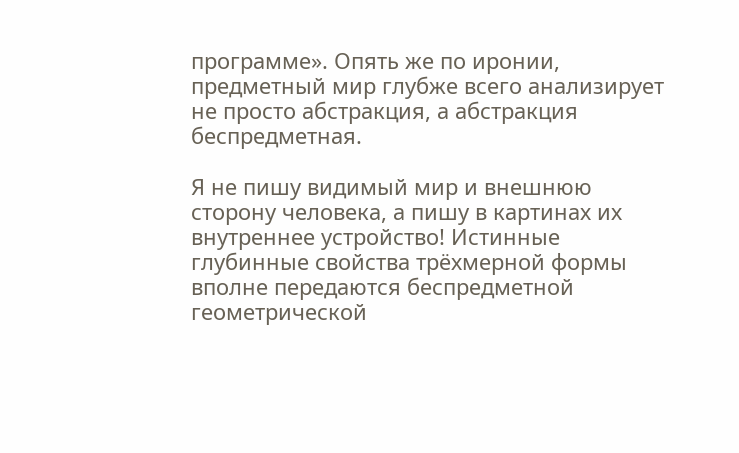программе». Опять же по иронии, предметный мир глубже всего анализирует не просто абстракция, а абстракция беспредметная.

Я не пишу видимый мир и внешнюю сторону человека, а пишу в картинах их внутреннее устройство! Истинные глубинные свойства трёхмерной формы вполне передаются беспредметной геометрической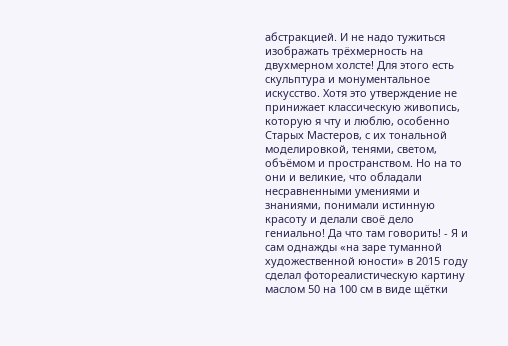абстракцией. И не надо тужиться изображать трёхмерность на двухмерном холсте! Для этого есть скульптура и монументальное искусство. Хотя это утверждение не принижает классическую живопись, которую я чту и люблю, особенно Старых Мастеров, с их тональной моделировкой, тенями, светом, объёмом и пространством. Но на то они и великие, что обладали несравненными умениями и знаниями, понимали истинную красоту и делали своё дело гениально! Да что там говорить! - Я и сам однажды «на заре туманной художественной юности» в 2015 году сделал фотореалистическую картину маслом 50 на 100 см в виде щётки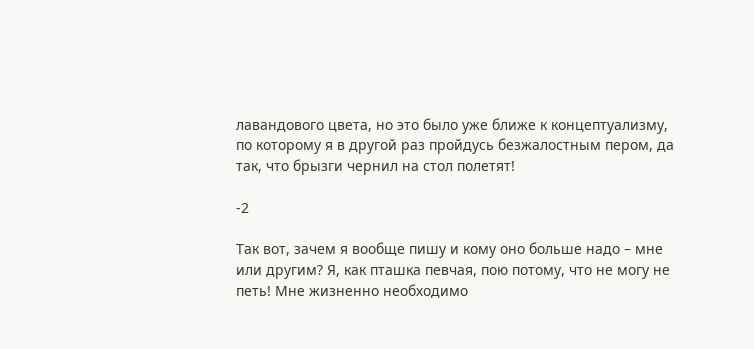лавандового цвета, но это было уже ближе к концептуализму, по которому я в другой раз пройдусь безжалостным пером, да так, что брызги чернил на стол полетят!

-2

Так вот, зачем я вообще пишу и кому оно больше надо – мне или другим? Я, как пташка певчая, пою потому, что не могу не петь! Мне жизненно необходимо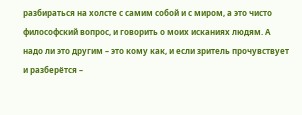разбираться на холсте с самим собой и с миром, а это чисто философский вопрос, и говорить о моих исканиях людям. А надо ли это другим – это кому как, и если зритель прочувствует и разберётся –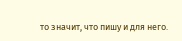то значит, что пишу и для него.